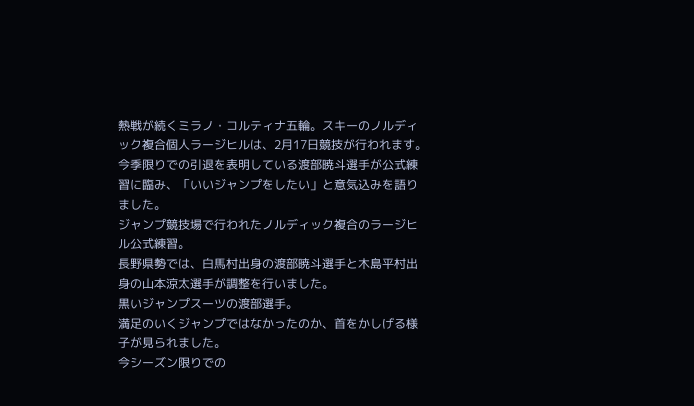熱戦が続くミラノ・コルティナ五輪。スキーのノルディック複合個人ラージヒルは、2月17日競技が行われます。今季限りでの引退を表明している渡部暁斗選手が公式練習に臨み、「いいジャンプをしたい」と意気込みを語りました。
ジャンプ競技場で行われたノルディック複合のラージヒル公式練習。
長野県勢では、白馬村出身の渡部暁斗選手と木島平村出身の山本涼太選手が調整を行いました。
黒いジャンプスーツの渡部選手。
満足のいくジャンプではなかったのか、首をかしげる様子が見られました。
今シーズン限りでの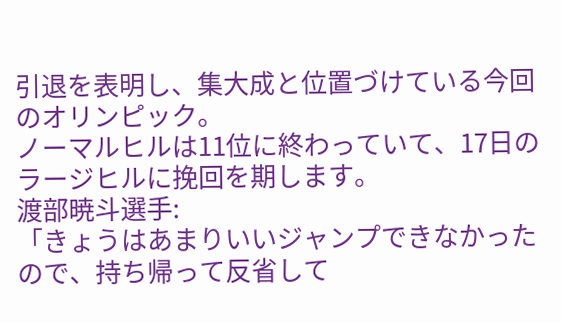引退を表明し、集大成と位置づけている今回のオリンピック。
ノーマルヒルは11位に終わっていて、17日のラージヒルに挽回を期します。
渡部暁斗選手:
「きょうはあまりいいジャンプできなかったので、持ち帰って反省して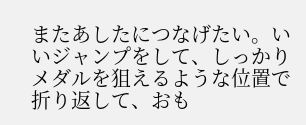またあしたにつなげたい。いいジャンプをして、しっかりメダルを狙えるような位置で折り返して、おも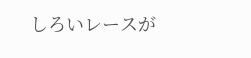しろいレースが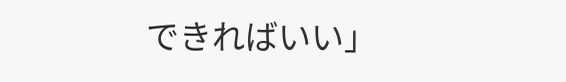できればいい」